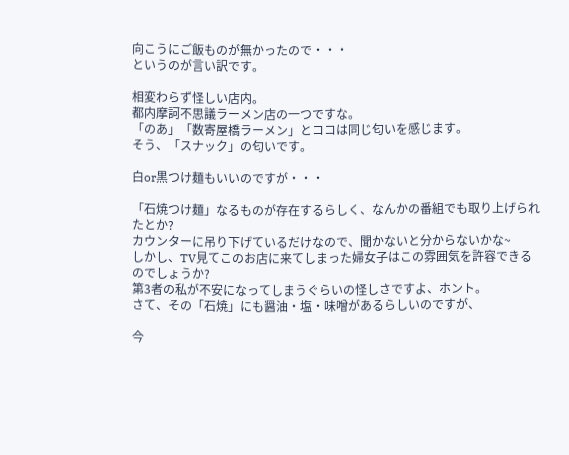向こうにご飯ものが無かったので・・・
というのが言い訳です。

相変わらず怪しい店内。
都内摩訶不思議ラーメン店の一つですな。
「のあ」「数寄屋橋ラーメン」とココは同じ匂いを感じます。
そう、「スナック」の匂いです。

白or黒つけ麺もいいのですが・・・

「石焼つけ麺」なるものが存在するらしく、なんかの番組でも取り上げられたとか?
カウンターに吊り下げているだけなので、聞かないと分からないかな~
しかし、TV見てこのお店に来てしまった婦女子はこの雰囲気を許容できるのでしょうか?
第3者の私が不安になってしまうぐらいの怪しさですよ、ホント。
さて、その「石焼」にも醤油・塩・味噌があるらしいのですが、

今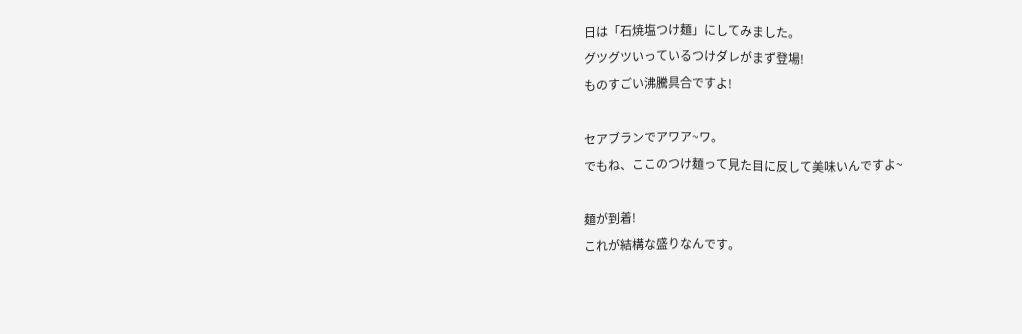日は「石焼塩つけ麺」にしてみました。
グツグツいっているつけダレがまず登場!
ものすごい沸騰具合ですよ!

セアブランでアワア~ワ。
でもね、ここのつけ麺って見た目に反して美味いんですよ~

麺が到着!
これが結構な盛りなんです。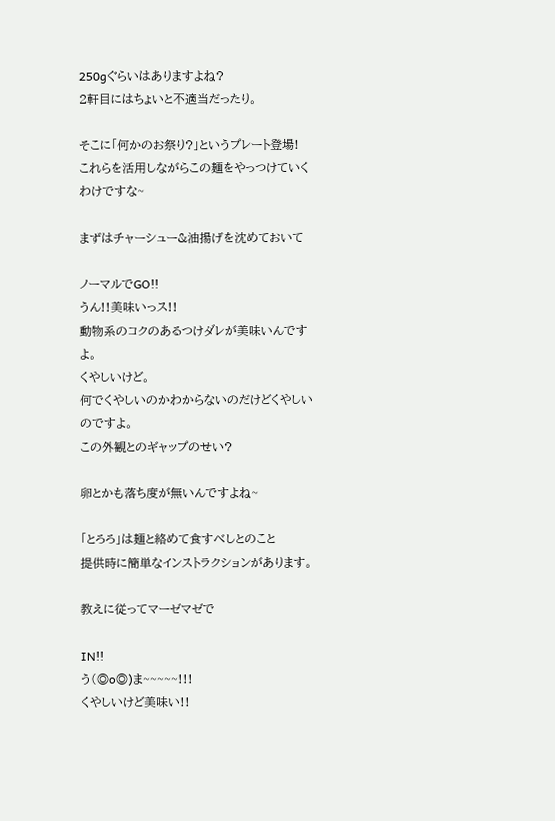250gぐらいはありますよね?
2軒目にはちょいと不適当だったり。

そこに「何かのお祭り?」というプレート登場!
これらを活用しながらこの麺をやっつけていくわけですな~

まずはチャーシュー&油揚げを沈めておいて

ノーマルでGO!!
うん!!美味いっス!!
動物系のコクのあるつけダレが美味いんですよ。
くやしいけど。
何でくやしいのかわからないのだけどくやしいのですよ。
この外観とのギャップのせい?

卵とかも落ち度が無いんですよね~

「とろろ」は麺と絡めて食すべしとのこと
提供時に簡単なインストラクションがあります。

教えに従ってマーゼマゼで

IN!!
う(◎o◎)ま~~~~~!!!
くやしいけど美味い!!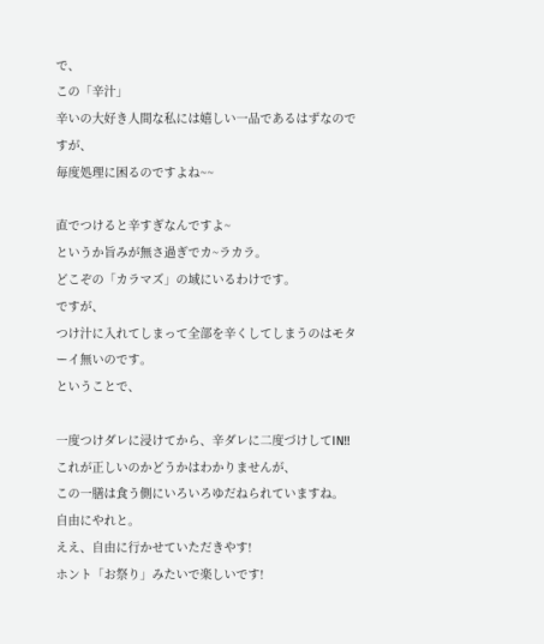で、
この「辛汁」
辛いの大好き人間な私には嬉しい一品であるはずなのですが、
毎度処理に困るのですよね~~

直でつけると辛すぎなんですよ~
というか旨みが無さ過ぎでカ~ラカラ。
どこぞの「カラマズ」の域にいるわけです。
ですが、
つけ汁に入れてしまって全部を辛くしてしまうのはモターイ無いのです。
ということで、

一度つけダレに浸けてから、辛ダレに二度づけしてIN!!
これが正しいのかどうかはわかりませんが、
この一膳は食う側にいろいろゆだねられていますね。
自由にやれと。
ええ、自由に行かせていただきやす!
ホント「お祭り」みたいで楽しいです!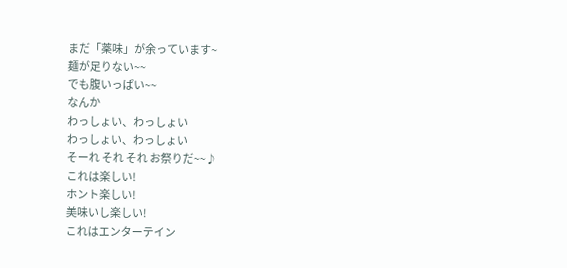まだ「薬味」が余っています~
麺が足りない~~
でも腹いっぱい~~
なんか
わっしょい、わっしょい
わっしょい、わっしょい
そーれ それ それ お祭りだ~~♪
これは楽しい!
ホント楽しい!
美味いし楽しい!
これはエンターテイン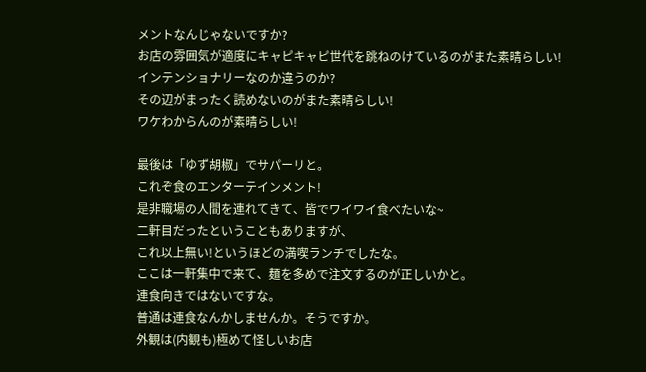メントなんじゃないですか?
お店の雰囲気が適度にキャピキャピ世代を跳ねのけているのがまた素晴らしい!
インテンショナリーなのか違うのか?
その辺がまったく読めないのがまた素晴らしい!
ワケわからんのが素晴らしい!

最後は「ゆず胡椒」でサパーリと。
これぞ食のエンターテインメント!
是非職場の人間を連れてきて、皆でワイワイ食べたいな~
二軒目だったということもありますが、
これ以上無い!というほどの満喫ランチでしたな。
ここは一軒集中で来て、麺を多めで注文するのが正しいかと。
連食向きではないですな。
普通は連食なんかしませんか。そうですか。
外観は(内観も)極めて怪しいお店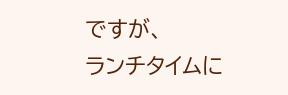ですが、
ランチタイムに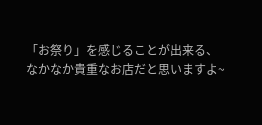「お祭り」を感じることが出来る、
なかなか貴重なお店だと思いますよ~